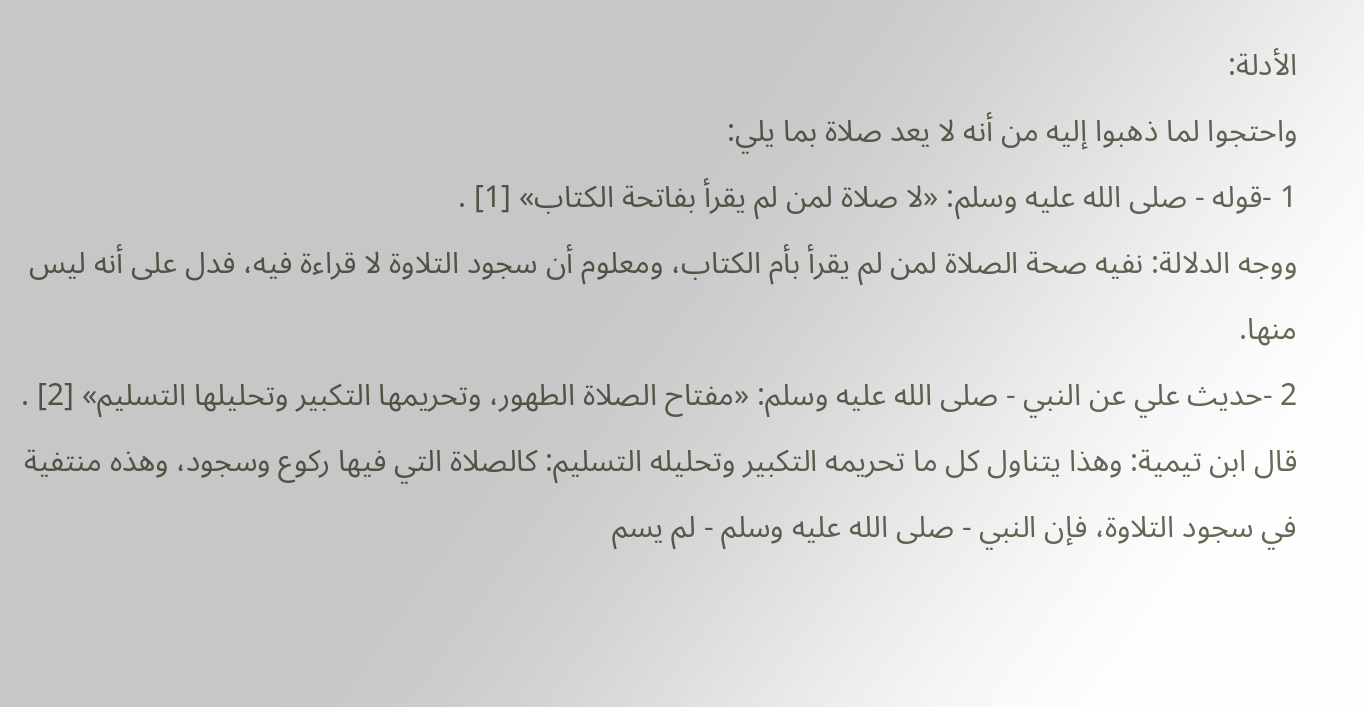الأدلة:
واحتجوا لما ذهبوا إليه من أنه لا يعد صلاة بما يلي:
1 -قوله - صلى الله عليه وسلم: «لا صلاة لمن لم يقرأ بفاتحة الكتاب» [1] .
ووجه الدلالة: نفيه صحة الصلاة لمن لم يقرأ بأم الكتاب، ومعلوم أن سجود التلاوة لا قراءة فيه، فدل على أنه ليس منها.
2 -حديث علي عن النبي - صلى الله عليه وسلم: «مفتاح الصلاة الطهور، وتحريمها التكبير وتحليلها التسليم» [2] .
قال ابن تيمية: وهذا يتناول كل ما تحريمه التكبير وتحليله التسليم: كالصلاة التي فيها ركوع وسجود، وهذه منتفية في سجود التلاوة، فإن النبي - صلى الله عليه وسلم - لم يسم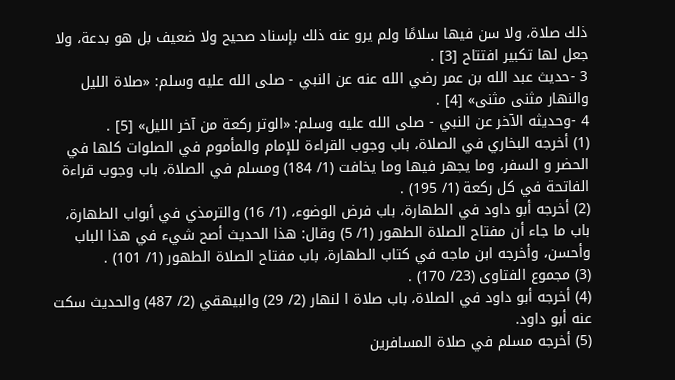ذلك صلاة، ولا سن فيها سلامًا ولم يرو عنه ذلك بإسناد صحيح ولا ضعيف بل هو بدعة، ولا جعل لها تكبير افتتاح [3] .
3 -حديث عبد الله بن عمر رضي الله عنه عن النبي - صلى الله عليه وسلم: «صلاة الليل والنهار مثنى مثنى» [4] .
4 -وحديثه الآخر عن النبي - صلى الله عليه وسلم: «الوتر ركعة من آخر الليل» [5] .
(1) أخرجه البخاري في الصلاة، باب وجوب القراءة للإمام والمأموم في الصلوات كلها في الحضر و السفر، وما يجهر فيها وما يخافت (1/ 184) ومسلم في الصلاة، باب وجوب قراءة الفاتحة في كل ركعة (1/ 195) .
(2) أخرجه أبو داود في الطهارة، باب فرض الوضوء، (1/ 16) والترمذي في أبواب الطهارة، باب ما جاء أن مفتاح الصلاة الطهور (1/ 5) وقال: هذا الحديث أصح شيء في هذا الباب وأحسن، وأخرجه ابن ماجه في كتاب الطهارة، باب مفتاح الصلاة الطهور (1/ 101) .
(3) مجموع الفتاوى (23/ 170) .
(4) أخرجه أبو داود في الصلاة، باب صلاة ا لنهار (2/ 29) والبيهقي (2/ 487) والحديث سكت عنه أبو داود.
(5) أخرجه مسلم في صلاة المسافرين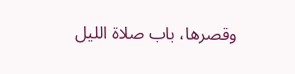وقصرها، باب صلاة الليل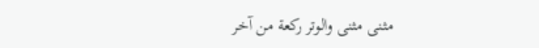مثنى مثنى والوتر ركعة من آخر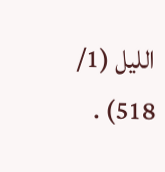الليل (1/ 518) .